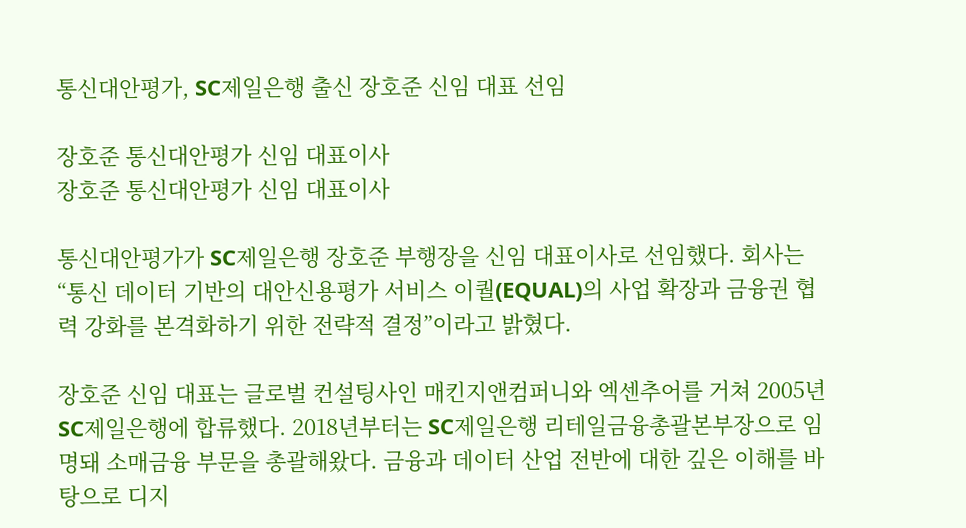통신대안평가, SC제일은행 출신 장호준 신임 대표 선임

장호준 통신대안평가 신임 대표이사
장호준 통신대안평가 신임 대표이사

통신대안평가가 SC제일은행 장호준 부행장을 신임 대표이사로 선임했다. 회사는 “통신 데이터 기반의 대안신용평가 서비스 이퀄(EQUAL)의 사업 확장과 금융권 협력 강화를 본격화하기 위한 전략적 결정”이라고 밝혔다.

장호준 신임 대표는 글로벌 컨설팅사인 매킨지앤컴퍼니와 엑센추어를 거쳐 2005년 SC제일은행에 합류했다. 2018년부터는 SC제일은행 리테일금융총괄본부장으로 임명돼 소매금융 부문을 총괄해왔다. 금융과 데이터 산업 전반에 대한 깊은 이해를 바탕으로 디지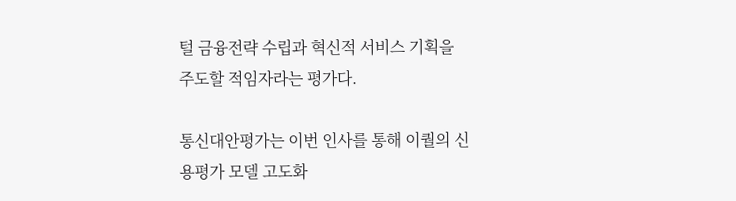털 금융전략 수립과 혁신적 서비스 기획을 주도할 적임자라는 평가다.

통신대안평가는 이번 인사를 통해 이퀄의 신용평가 모델 고도화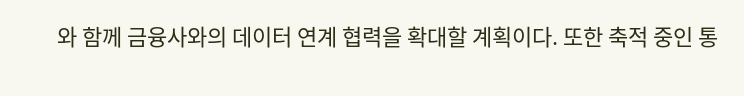와 함께 금융사와의 데이터 연계 협력을 확대할 계획이다. 또한 축적 중인 통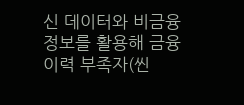신 데이터와 비금융 정보를 활용해 금융이력 부족자(씬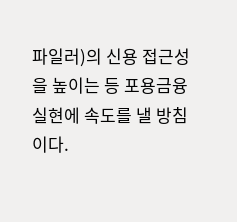파일러)의 신용 접근성을 높이는 등 포용금융 실현에 속도를 낼 방침이다.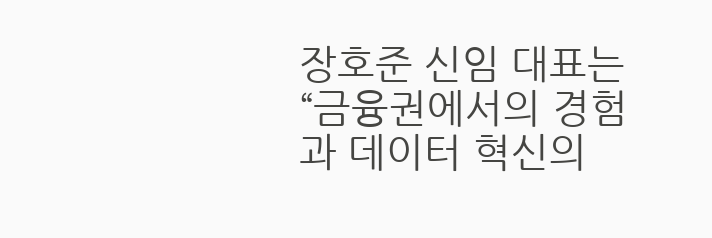장호준 신임 대표는 “금융권에서의 경험과 데이터 혁신의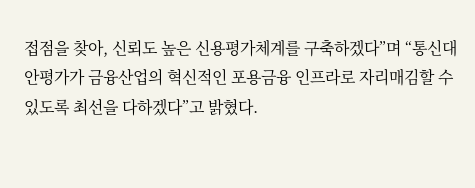접점을 찾아, 신뢰도 높은 신용평가체계를 구축하겠다”며 “통신대안평가가 금융산업의 혁신적인 포용금융 인프라로 자리매김할 수 있도록 최선을 다하겠다”고 밝혔다.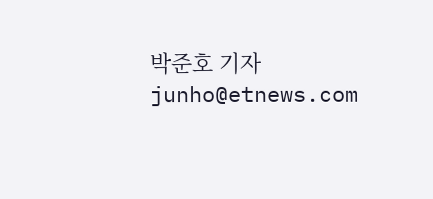박준호 기자 junho@etnews.com